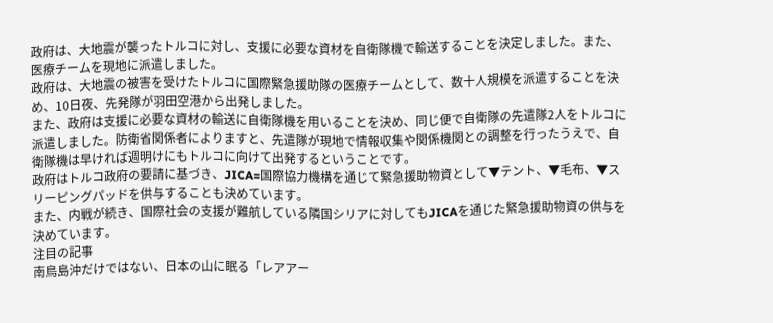政府は、大地震が襲ったトルコに対し、支援に必要な資材を自衛隊機で輸送することを決定しました。また、医療チームを現地に派遣しました。
政府は、大地震の被害を受けたトルコに国際緊急援助隊の医療チームとして、数十人規模を派遣することを決め、10日夜、先発隊が羽田空港から出発しました。
また、政府は支援に必要な資材の輸送に自衛隊機を用いることを決め、同じ便で自衛隊の先遣隊2人をトルコに派遣しました。防衛省関係者によりますと、先遣隊が現地で情報収集や関係機関との調整を行ったうえで、自衛隊機は早ければ週明けにもトルコに向けて出発するということです。
政府はトルコ政府の要請に基づき、JICA=国際協力機構を通じて緊急援助物資として▼テント、▼毛布、▼スリーピングパッドを供与することも決めています。
また、内戦が続き、国際社会の支援が難航している隣国シリアに対してもJICAを通じた緊急援助物資の供与を決めています。
注目の記事
南鳥島沖だけではない、日本の山に眠る「レアアー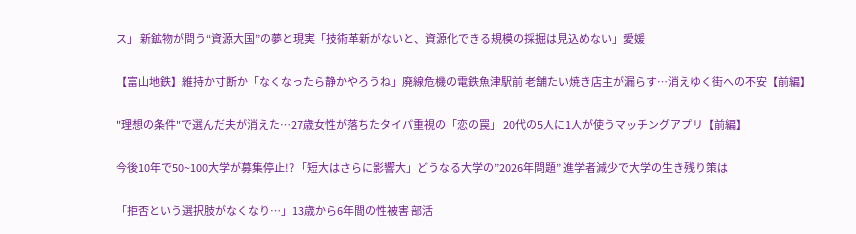ス」 新鉱物が問う“資源大国”の夢と現実「技術革新がないと、資源化できる規模の採掘は見込めない」愛媛

【富山地鉄】維持か寸断か「なくなったら静かやろうね」廃線危機の電鉄魚津駅前 老舗たい焼き店主が漏らす…消えゆく街への不安【前編】

"理想の条件"で選んだ夫が消えた…27歳女性が落ちたタイパ重視の「恋の罠」 20代の5人に1人が使うマッチングアプリ【前編】

今後10年で50~100大学が募集停止!? 「短大はさらに影響大」どうなる大学の”2026年問題” 進学者減少で大学の生き残り策は

「拒否という選択肢がなくなり…」13歳から6年間の性被害 部活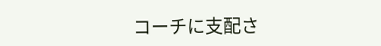コーチに支配さ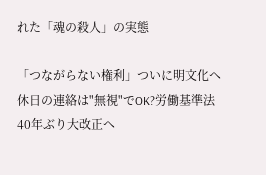れた「魂の殺人」の実態

「つながらない権利」ついに明文化へ 休日の連絡は"無視"でOK?労働基準法40年ぶり大改正へ